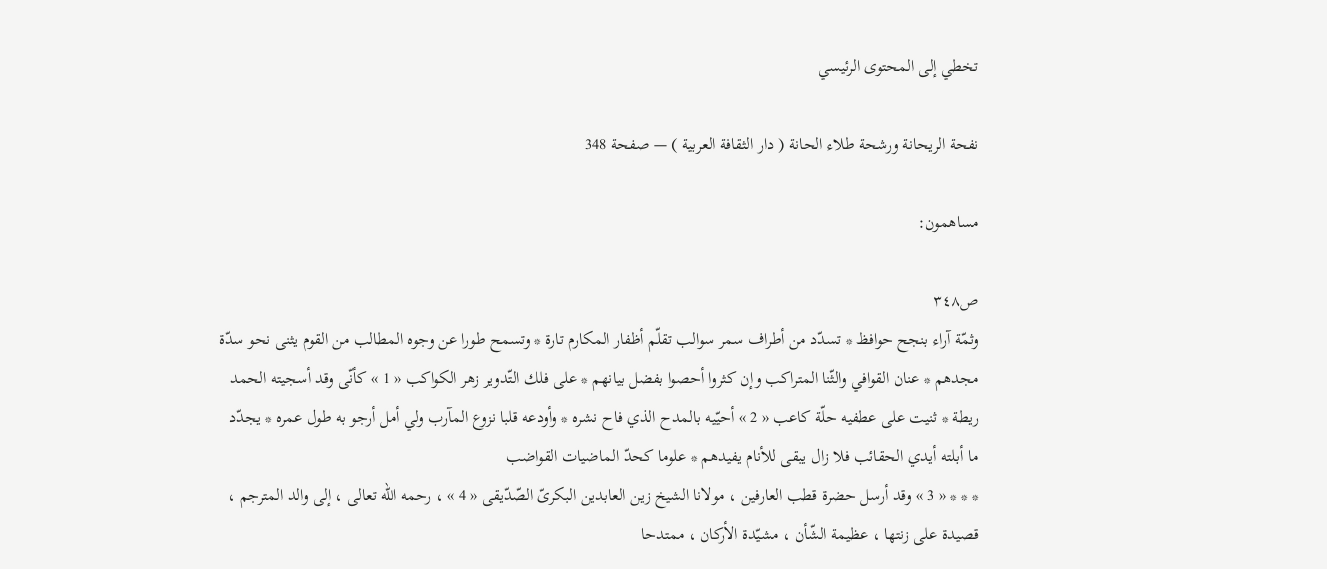تخطي إلى المحتوى الرئيسي

نفحة الريحانة ورشحة طلاء الحانة ( دار الثقافة العربية ) — صفحة 348

مساهمون:

ص٣٤٨
وثمّة آراء بنجح حوافظ * تسدّد من أطراف سمر سوالب تقلّم أظفار المكارم تارة * وتسمح طورا عن وجوه المطالب من القوم يثنى نحو سدّة مجدهم * عنان القوافي والثّنا المتراكب وإن كثروا أحصوا بفضل بيانهم * على فلك التّدوير زهر الكواكب « 1 » كأنّى وقد أسجيته الحمد ريطة * ثنيت على عطفيه حلّة كاعب « 2 » أحيّيه بالمدح الذي فاح نشره * وأودعه قلبا نزوع المآرب ولي أمل أرجو به طول عمره * يجدّد ما أبلته أيدي الحقائب فلا زال يبقى للأنام يفيدهم * علوما كحدّ الماضيات القواضب
* * * « 3 » وقد أرسل حضرة قطب العارفين ، مولانا الشيخ زين العابدين البكرىّ الصّدّيقى « 4 » ، رحمه اللّه تعالى ، إلى والد المترجم ، قصيدة على زنتها ، عظيمة الشّأن ، مشيّدة الأركان ، ممتدحا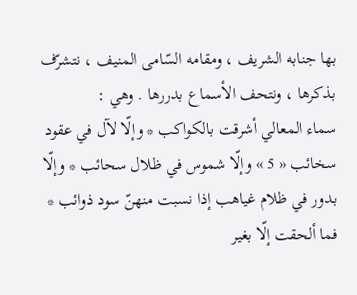بها جنابه الشريف ، ومقامه السّامى المنيف ، نتشرّف بذكرها ، ونتحف الأسماع بدررها . وهي :
سماء المعالي أشرقت بالكواكب * وإلّا لآل في عقود سخائب « 5 » وإلّا شموس في ظلال سحائب * وإلّا بدور في ظلام غياهب إذا نسبت منهنّ سود ذوائب * فما ألحقت إلّا بغير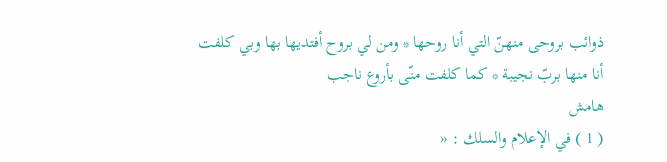ذوائب بروحى منهنّ التي أنا روحها * ومن لي بروح أفتديها بها وبي كلفت أنا منها بربّ نجيبة * كما كلفت منّى بأروع ناجب
هامش
( 1 ) في الإعلام والسلك : «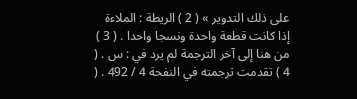على ذلك التدوير » ( 2 ) الريطة : الملاءة إذا كانت قطعة واحدة ونسجا واحدا . ( 3 ) من هنا إلى آخر الترجمة لم يرد في : س . ( 4 ) تقدمت ترجمته في النفحة 4 / 492 . (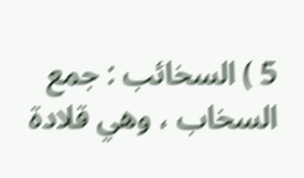5 ) السخائب : جمع السخاب ، وهي قلادة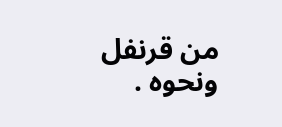من قرنفل ونحوه .